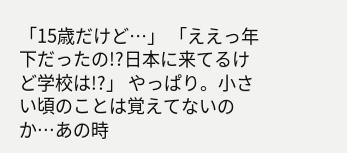「15歳だけど…」 「ええっ年下だったの!?日本に来てるけど学校は!?」 やっぱり。小さい頃のことは覚えてないのか…あの時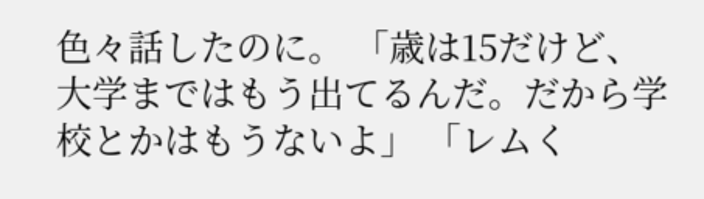色々話したのに。 「歳は15だけど、大学まではもう出てるんだ。だから学校とかはもうないよ」 「レムく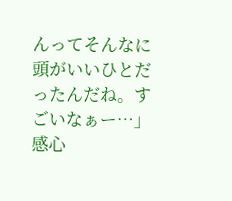んってそんなに頭がいいひとだったんだね。すごいなぁー…」 感心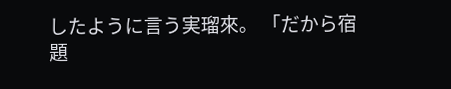したように言う実瑠來。 「だから宿題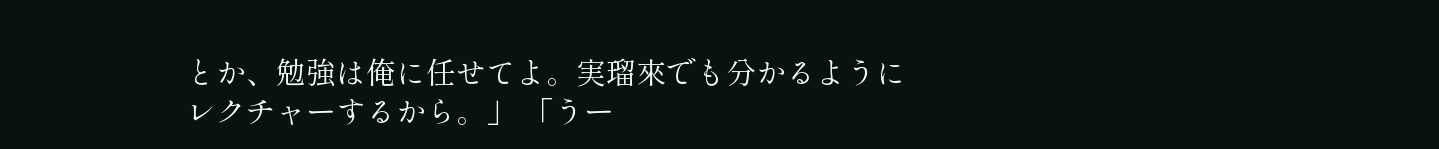とか、勉強は俺に任せてよ。実瑠來でも分かるようにレクチャーするから。」 「うー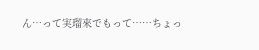ん…って実瑠來でもって……ちょっ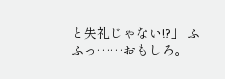と失礼じゃない!?」 ふふっ……おもしろ。